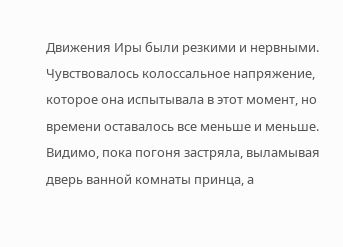Движения Иры были резкими и нервными. Чувствовалось колоссальное напряжение, которое она испытывала в этот момент, но времени оставалось все меньше и меньше. Видимо, пока погоня застряла, выламывая дверь ванной комнаты принца, а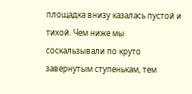площадка внизу казалась пустой и тихой. Чем ниже мы соскальзывали по круто завернутым ступенькам, тем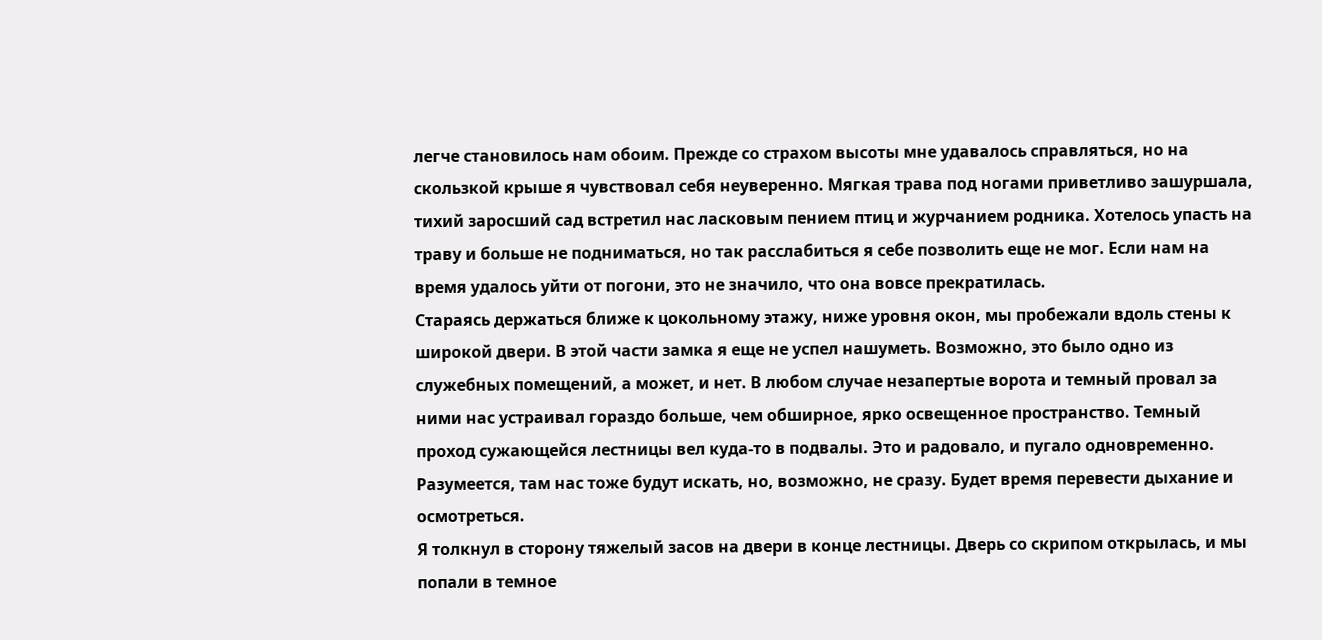легче становилось нам обоим. Прежде со страхом высоты мне удавалось справляться, но на скользкой крыше я чувствовал себя неуверенно. Мягкая трава под ногами приветливо зашуршала, тихий заросший сад встретил нас ласковым пением птиц и журчанием родника. Хотелось упасть на траву и больше не подниматься, но так расслабиться я себе позволить еще не мог. Если нам на время удалось уйти от погони, это не значило, что она вовсе прекратилась.
Стараясь держаться ближе к цокольному этажу, ниже уровня окон, мы пробежали вдоль стены к широкой двери. В этой части замка я еще не успел нашуметь. Возможно, это было одно из служебных помещений, а может, и нет. В любом случае незапертые ворота и темный провал за ними нас устраивал гораздо больше, чем обширное, ярко освещенное пространство. Темный проход сужающейся лестницы вел куда-то в подвалы. Это и радовало, и пугало одновременно. Разумеется, там нас тоже будут искать, но, возможно, не сразу. Будет время перевести дыхание и осмотреться.
Я толкнул в сторону тяжелый засов на двери в конце лестницы. Дверь со скрипом открылась, и мы попали в темное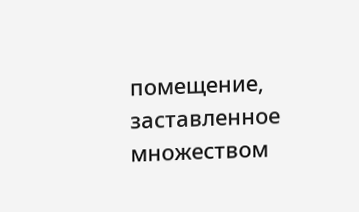помещение, заставленное множеством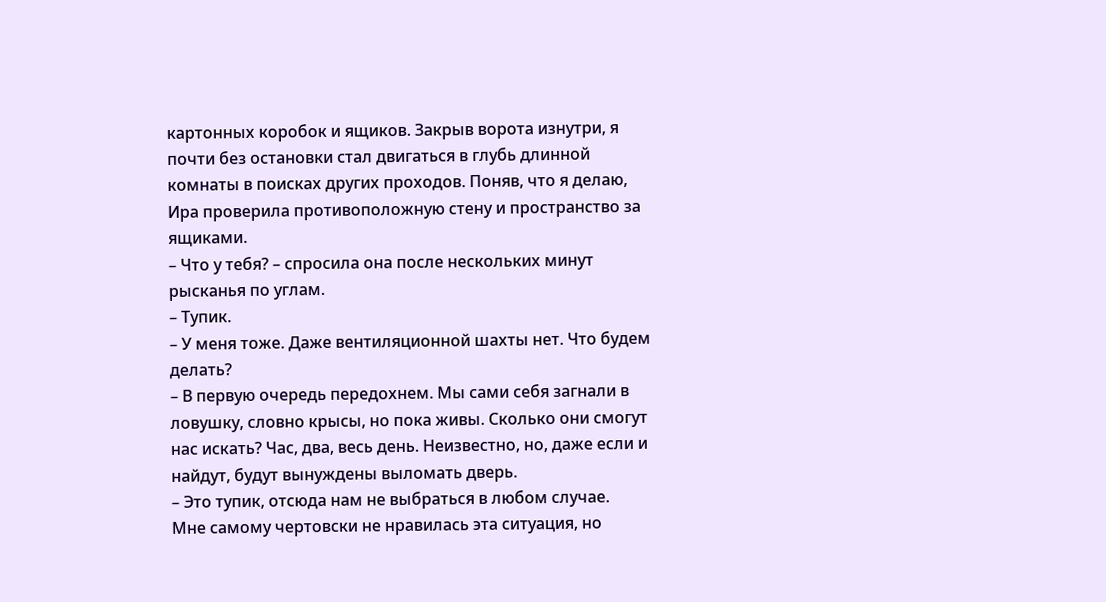картонных коробок и ящиков. Закрыв ворота изнутри, я почти без остановки стал двигаться в глубь длинной комнаты в поисках других проходов. Поняв, что я делаю, Ира проверила противоположную стену и пространство за ящиками.
– Что у тебя? – спросила она после нескольких минут рысканья по углам.
– Тупик.
– У меня тоже. Даже вентиляционной шахты нет. Что будем делать?
– В первую очередь передохнем. Мы сами себя загнали в ловушку, словно крысы, но пока живы. Сколько они смогут нас искать? Час, два, весь день. Неизвестно, но, даже если и найдут, будут вынуждены выломать дверь.
– Это тупик, отсюда нам не выбраться в любом случае.
Мне самому чертовски не нравилась эта ситуация, но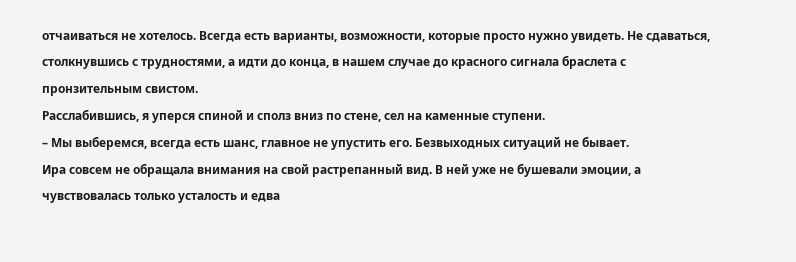отчаиваться не хотелось. Всегда есть варианты, возможности, которые просто нужно увидеть. Не сдаваться, столкнувшись с трудностями, а идти до конца, в нашем случае до красного сигнала браслета с пронзительным свистом.
Расслабившись, я уперся спиной и сполз вниз по стене, сел на каменные ступени.
– Мы выберемся, всегда есть шанс, главное не упустить его. Безвыходных ситуаций не бывает.
Ира совсем не обращала внимания на свой растрепанный вид. В ней уже не бушевали эмоции, а чувствовалась только усталость и едва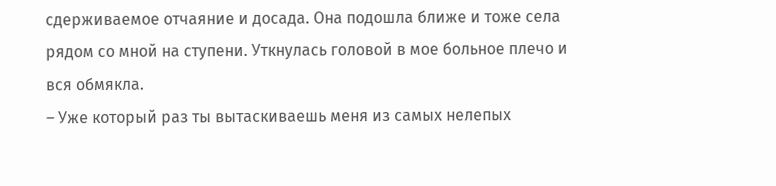сдерживаемое отчаяние и досада. Она подошла ближе и тоже села рядом со мной на ступени. Уткнулась головой в мое больное плечо и вся обмякла.
– Уже который раз ты вытаскиваешь меня из самых нелепых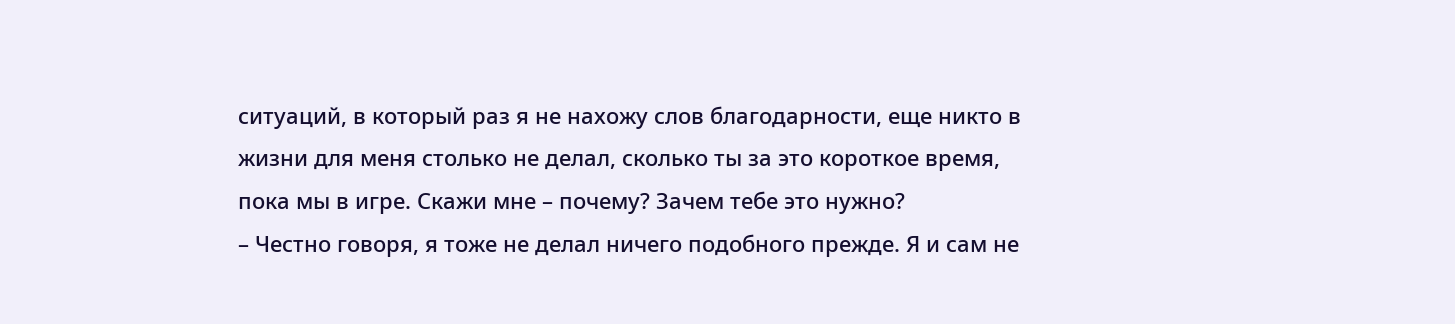ситуаций, в который раз я не нахожу слов благодарности, еще никто в жизни для меня столько не делал, сколько ты за это короткое время, пока мы в игре. Скажи мне – почему? Зачем тебе это нужно?
– Честно говоря, я тоже не делал ничего подобного прежде. Я и сам не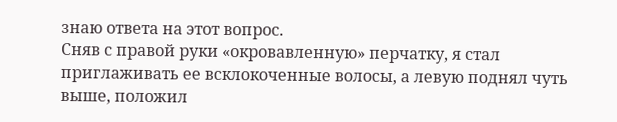знаю ответа на этот вопрос.
Сняв с правой руки «окровавленную» перчатку, я стал приглаживать ее всклокоченные волосы, а левую поднял чуть выше, положил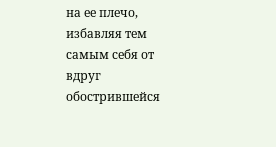на ее плечо, избавляя тем самым себя от вдруг обострившейся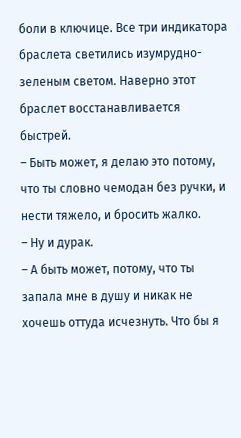боли в ключице. Все три индикатора браслета светились изумрудно-зеленым светом. Наверно этот браслет восстанавливается быстрей.
– Быть может, я делаю это потому, что ты словно чемодан без ручки, и нести тяжело, и бросить жалко.
– Ну и дурак.
– А быть может, потому, что ты запала мне в душу и никак не хочешь оттуда исчезнуть. Что бы я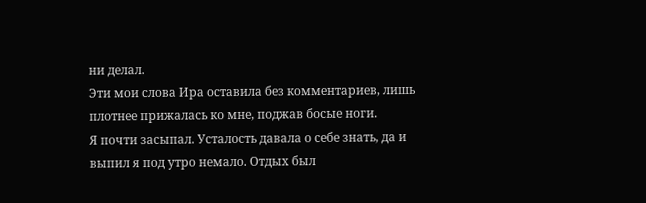ни делал.
Эти мои слова Ира оставила без комментариев, лишь плотнее прижалась ко мне, поджав босые ноги.
Я почти засыпал. Усталость давала о себе знать, да и выпил я под утро немало. Отдых был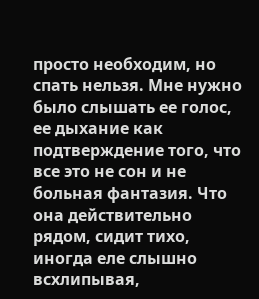просто необходим, но спать нельзя. Мне нужно было слышать ее голос, ее дыхание как подтверждение того, что все это не сон и не больная фантазия. Что она действительно рядом, сидит тихо, иногда еле слышно всхлипывая,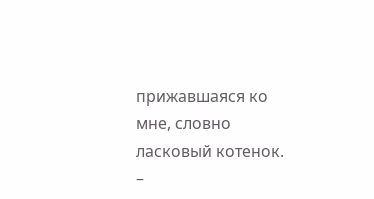прижавшаяся ко мне, словно ласковый котенок.
–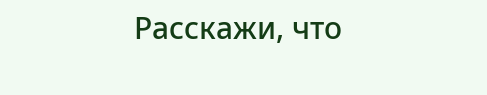Расскажи, что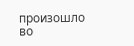произошло во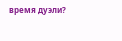время дуэли?